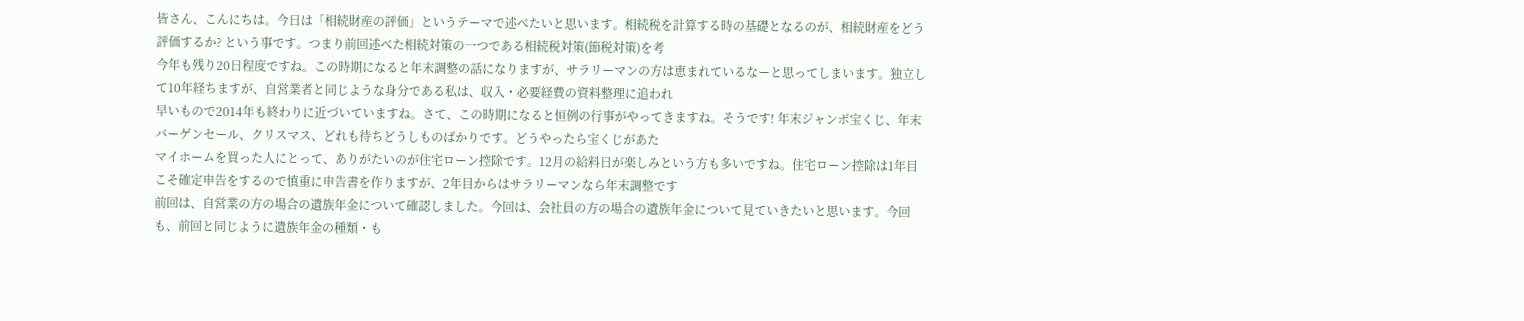皆さん、こんにちは。今日は「相続財産の評価」というテーマで述べたいと思います。相続税を計算する時の基礎となるのが、相続財産をどう評価するか? という事です。つまり前回述べた相続対策の一つである相続税対策(節税対策)を考
今年も残り20日程度ですね。この時期になると年末調整の話になりますが、サラリーマンの方は恵まれているなーと思ってしまいます。独立して10年経ちますが、自営業者と同じような身分である私は、収入・必要経費の資料整理に追われ
早いもので2014年も終わりに近づいていますね。さて、この時期になると恒例の行事がやってきますね。そうです! 年末ジャンボ宝くじ、年末バーゲンセール、クリスマス、どれも待ちどうしものばかりです。どうやったら宝くじがあた
マイホームを買った人にとって、ありがたいのが住宅ローン控除です。12月の給料日が楽しみという方も多いですね。住宅ローン控除は1年目こそ確定申告をするので慎重に申告書を作りますが、2年目からはサラリーマンなら年末調整です
前回は、自営業の方の場合の遺族年金について確認しました。今回は、会社員の方の場合の遺族年金について見ていきたいと思います。今回も、前回と同じように遺族年金の種類・も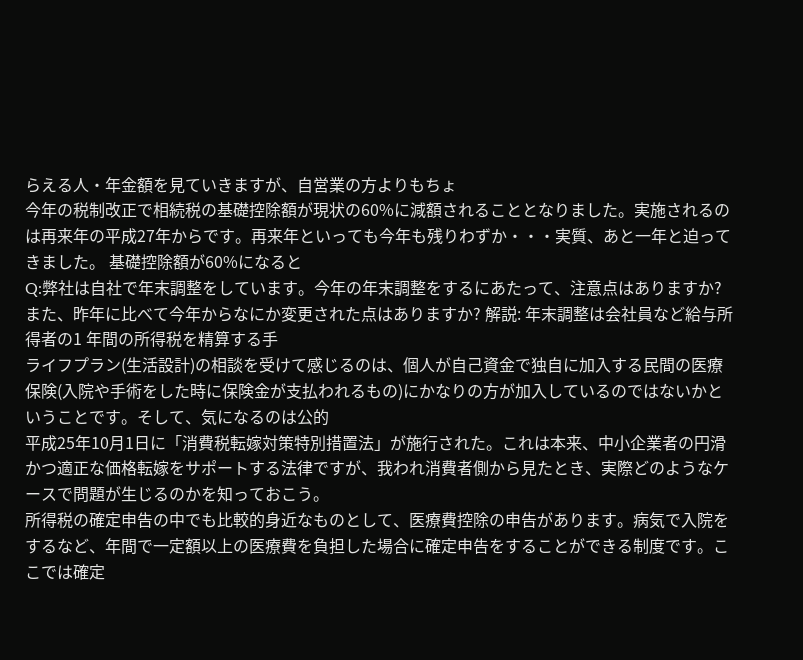らえる人・年金額を見ていきますが、自営業の方よりもちょ
今年の税制改正で相続税の基礎控除額が現状の60%に減額されることとなりました。実施されるのは再来年の平成27年からです。再来年といっても今年も残りわずか・・・実質、あと一年と迫ってきました。 基礎控除額が60%になると
Q:弊社は自社で年末調整をしています。今年の年末調整をするにあたって、注意点はありますか?また、昨年に比べて今年からなにか変更された点はありますか? 解説: 年末調整は会社員など給与所得者の1 年間の所得税を精算する手
ライフプラン(生活設計)の相談を受けて感じるのは、個人が自己資金で独自に加入する民間の医療保険(入院や手術をした時に保険金が支払われるもの)にかなりの方が加入しているのではないかということです。そして、気になるのは公的
平成25年10月1日に「消費税転嫁対策特別措置法」が施行された。これは本来、中小企業者の円滑かつ適正な価格転嫁をサポートする法律ですが、我われ消費者側から見たとき、実際どのようなケースで問題が生じるのかを知っておこう。
所得税の確定申告の中でも比較的身近なものとして、医療費控除の申告があります。病気で入院をするなど、年間で一定額以上の医療費を負担した場合に確定申告をすることができる制度です。ここでは確定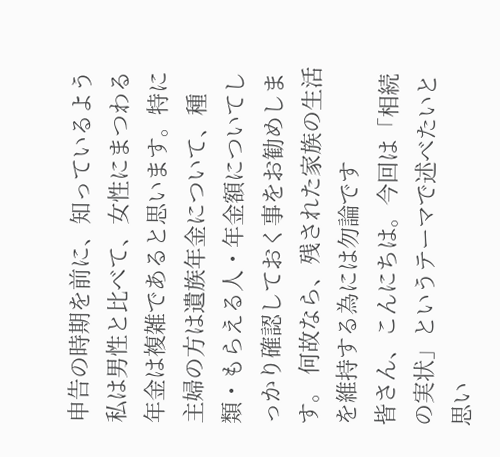申告の時期を前に、知っているよう
私は男性と比べて、女性にまつわる年金は複雑であると思います。特に主婦の方は遺族年金について、種類・もらえる人・年金額についてしっかり確認しておく事をお勧めします。 何故なら、残された家族の生活を維持する為には勿論です
皆さん、こんにちは。今回は「相続の実状」というテーマで述べたいと思い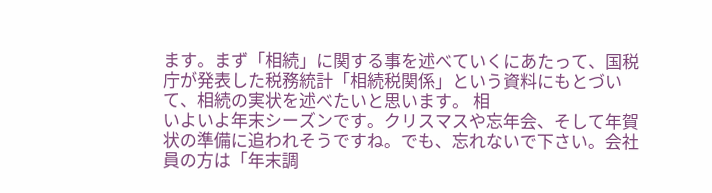ます。まず「相続」に関する事を述べていくにあたって、国税庁が発表した税務統計「相続税関係」という資料にもとづいて、相続の実状を述べたいと思います。 相
いよいよ年末シーズンです。クリスマスや忘年会、そして年賀状の準備に追われそうですね。でも、忘れないで下さい。会社員の方は「年末調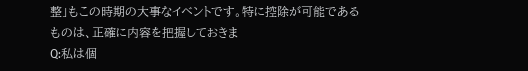整」もこの時期の大事なイベントです。特に控除が可能であるものは、正確に内容を把握しておきま
Q:私は個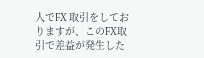人でFX 取引をしておりますが、このFX取引で差益が発生した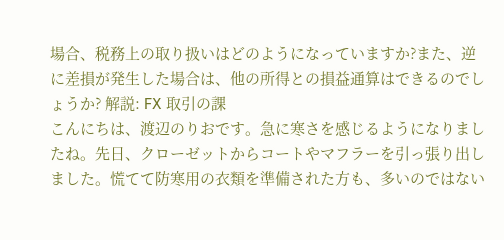場合、税務上の取り扱いはどのようになっていますか?また、逆に差損が発生した場合は、他の所得との損益通算はできるのでしょうか? 解説: FX 取引の課
こんにちは、渡辺のりおです。急に寒さを感じるようになりましたね。先日、クローゼットからコートやマフラーを引っ張り出しました。慌てて防寒用の衣類を準備された方も、多いのではない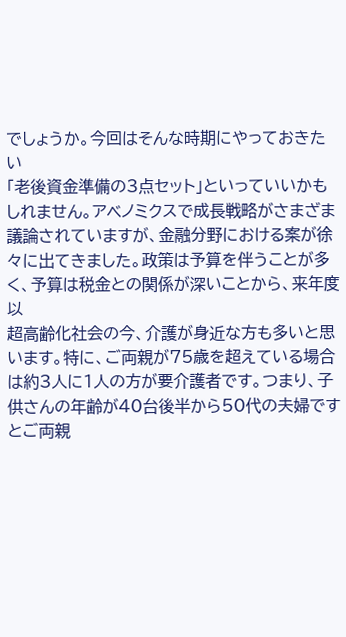でしょうか。今回はそんな時期にやっておきたい
「老後資金準備の3点セット」といっていいかもしれません。アベノミクスで成長戦略がさまざま議論されていますが、金融分野における案が徐々に出てきました。政策は予算を伴うことが多く、予算は税金との関係が深いことから、来年度以
超高齢化社会の今、介護が身近な方も多いと思います。特に、ご両親が75歳を超えている場合は約3人に1人の方が要介護者です。つまり、子供さんの年齢が40台後半から50代の夫婦ですとご両親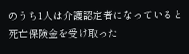のうち1人は介護認定者になっていると
死亡保険金を受け取った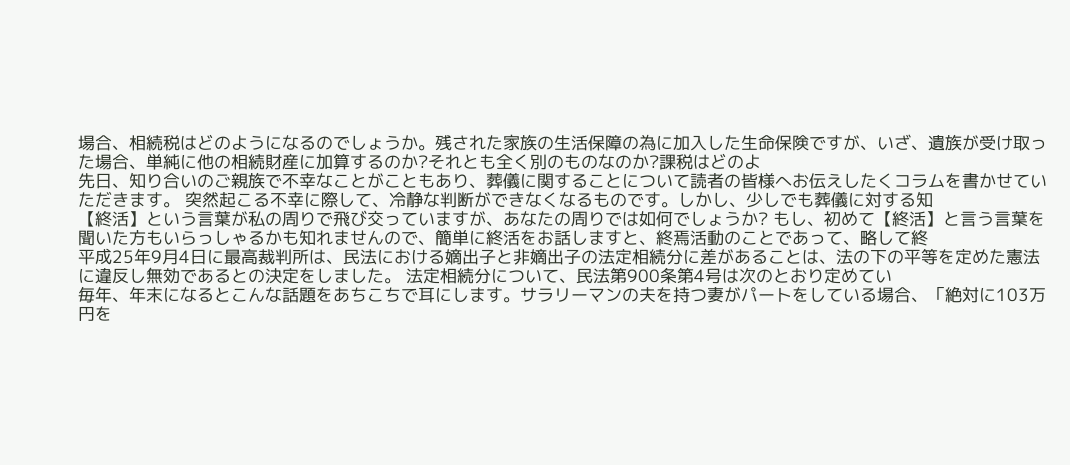場合、相続税はどのようになるのでしょうか。残された家族の生活保障の為に加入した生命保険ですが、いざ、遺族が受け取った場合、単純に他の相続財産に加算するのか?それとも全く別のものなのか?課税はどのよ
先日、知り合いのご親族で不幸なことがこともあり、葬儀に関することについて読者の皆様へお伝えしたくコラムを書かせていただきます。 突然起こる不幸に際して、冷静な判断ができなくなるものです。しかし、少しでも葬儀に対する知
【終活】という言葉が私の周りで飛び交っていますが、あなたの周りでは如何でしょうか? もし、初めて【終活】と言う言葉を聞いた方もいらっしゃるかも知れませんので、簡単に終活をお話しますと、終焉活動のことであって、略して終
平成25年9月4日に最高裁判所は、民法における嫡出子と非嫡出子の法定相続分に差があることは、法の下の平等を定めた憲法に違反し無効であるとの決定をしました。 法定相続分について、民法第900条第4号は次のとおり定めてい
毎年、年末になるとこんな話題をあちこちで耳にします。サラリーマンの夫を持つ妻がパートをしている場合、「絶対に103万円を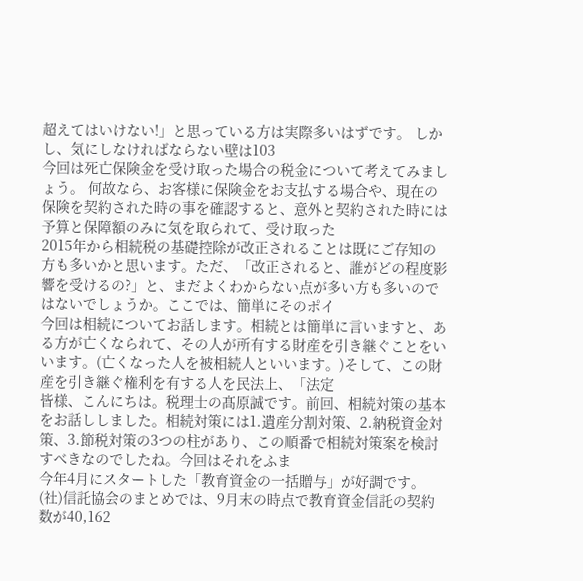超えてはいけない!」と思っている方は実際多いはずです。 しかし、気にしなければならない壁は103
今回は死亡保険金を受け取った場合の税金について考えてみましょう。 何故なら、お客様に保険金をお支払する場合や、現在の保険を契約された時の事を確認すると、意外と契約された時には予算と保障額のみに気を取られて、受け取った
2015年から相続税の基礎控除が改正されることは既にご存知の方も多いかと思います。ただ、「改正されると、誰がどの程度影響を受けるの?」と、まだよくわからない点が多い方も多いのではないでしょうか。ここでは、簡単にそのポイ
今回は相続についてお話します。相続とは簡単に言いますと、ある方が亡くなられて、その人が所有する財産を引き継ぐことをいいます。(亡くなった人を被相続人といいます。)そして、この財産を引き継ぐ権利を有する人を民法上、「法定
皆様、こんにちは。税理士の髙原誠です。前回、相続対策の基本をお話ししました。相続対策には1.遺産分割対策、2.納税資金対策、3.節税対策の3つの柱があり、この順番で相続対策案を検討すべきなのでしたね。今回はそれをふま
今年4月にスタートした「教育資金の一括贈与」が好調です。(社)信託協会のまとめでは、9月末の時点で教育資金信託の契約数が40,162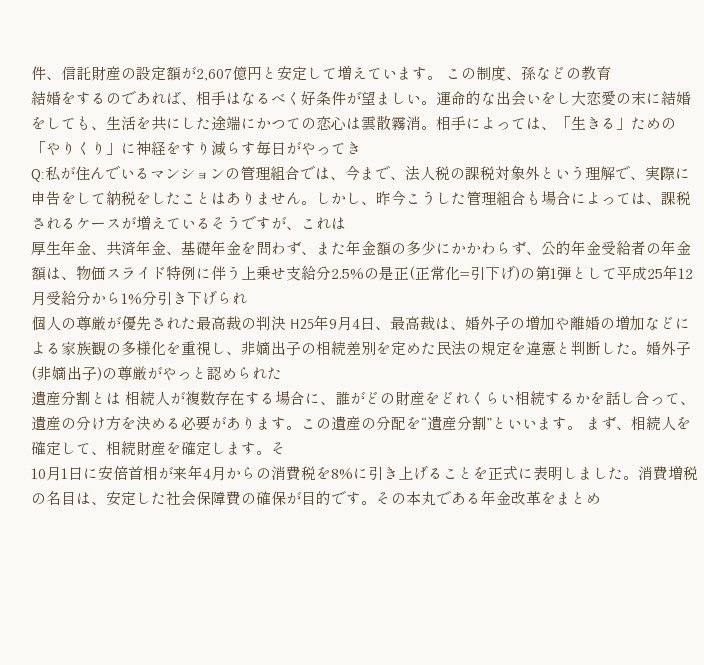件、信託財産の設定額が2,607億円と安定して増えています。 この制度、孫などの教育
結婚をするのであれば、相手はなるべく好条件が望ましい。運命的な出会いをし大恋愛の末に結婚をしても、生活を共にした途端にかつての恋心は雲散霧消。相手によっては、「生きる」ための「やりくり」に神経をすり減らす毎日がやってき
Q:私が住んでいるマンションの管理組合では、今まで、法人税の課税対象外という理解で、実際に申告をして納税をしたことはありません。しかし、昨今こうした管理組合も場合によっては、課税されるケースが増えているそうですが、これは
厚生年金、共済年金、基礎年金を問わず、また年金額の多少にかかわらず、公的年金受給者の年金額は、物価スライド特例に伴う上乗せ支給分2.5%の是正(正常化=引下げ)の第1弾として平成25年12月受給分から1%分引き下げられ
個人の尊厳が優先された最高裁の判決 H25年9月4日、最高裁は、婚外子の増加や離婚の増加などによる家族観の多様化を重視し、非嫡出子の相続差別を定めた民法の規定を違憲と判断した。婚外子(非嫡出子)の尊厳がやっと認められた
遺産分割とは 相続人が複数存在する場合に、誰がどの財産をどれくらい相続するかを話し合って、遺産の分け方を決める必要があります。この遺産の分配を“遺産分割”といいます。 まず、相続人を確定して、相続財産を確定します。そ
10月1日に安倍首相が来年4月からの消費税を8%に引き上げることを正式に表明しました。消費増税の名目は、安定した社会保障費の確保が目的です。その本丸である年金改革をまとめ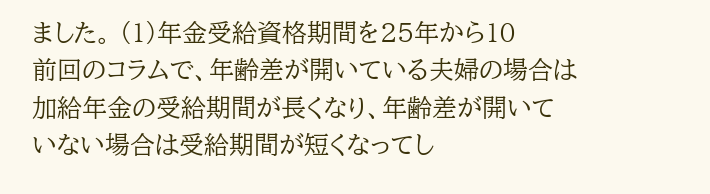ました。 (1)年金受給資格期間を25年から10
前回のコラムで、年齢差が開いている夫婦の場合は加給年金の受給期間が長くなり、年齢差が開いていない場合は受給期間が短くなってし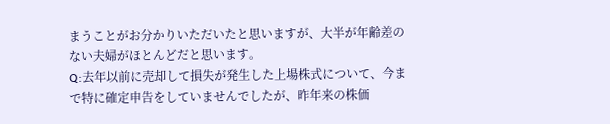まうことがお分かりいただいたと思いますが、大半が年齢差のない夫婦がほとんどだと思います。
Q:去年以前に売却して損失が発生した上場株式について、今まで特に確定申告をしていませんでしたが、昨年来の株価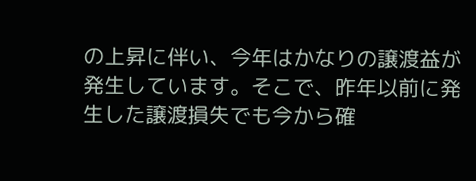の上昇に伴い、今年はかなりの譲渡益が発生しています。そこで、昨年以前に発生した譲渡損失でも今から確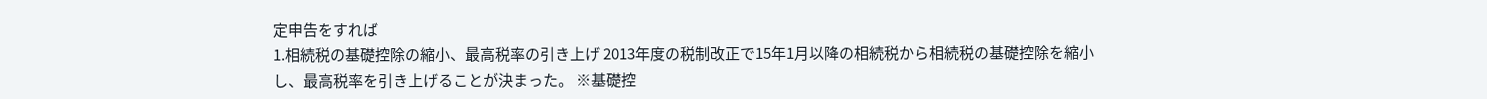定申告をすれば
1.相続税の基礎控除の縮小、最高税率の引き上げ 2013年度の税制改正で15年1月以降の相続税から相続税の基礎控除を縮小し、最高税率を引き上げることが決まった。 ※基礎控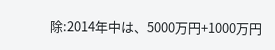除:2014年中は、5000万円+1000万円